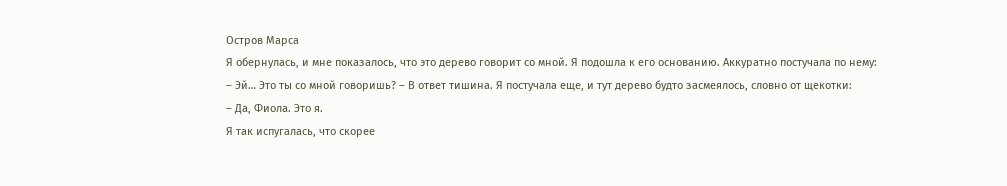Остров Марса
Я обернулась, и мне показалось, что это дерево говорит со мной. Я подошла к его основанию. Аккуратно постучала по нему:
– Эй… Это ты со мной говоришь? – В ответ тишина. Я постучала еще, и тут дерево будто засмеялось, словно от щекотки:
– Да, Фиола. Это я.
Я так испугалась, что скорее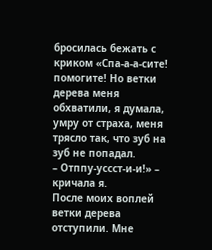бросилась бежать с криком «Спа‑а‑а‑сите! помогите! Но ветки дерева меня обхватили, я думала, умру от страха, меня трясло так, что зуб на зуб не попадал.
– Отппу‑уссст‑и‑и!» – кричала я.
После моих воплей ветки дерева отступили. Мне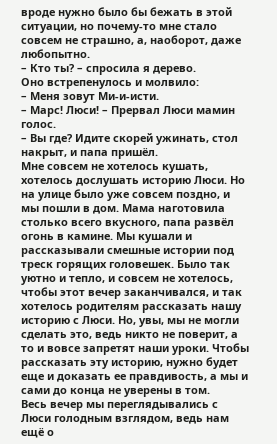вроде нужно было бы бежать в этой ситуации, но почему‑то мне стало совсем не страшно, а, наоборот, даже любопытно.
– Кто ты? – спросила я дерево.
Оно встрепенулось и молвило:
– Меня зовут Ми‑и‑исти.
– Марс! Люси! – Прервал Люси мамин голос.
– Вы где? Идите скорей ужинать, стол накрыт, и папа пришёл.
Мне совсем не хотелось кушать, хотелось дослушать историю Люси. Но на улице было уже совсем поздно, и мы пошли в дом. Мама наготовила столько всего вкусного, папа развёл огонь в камине. Мы кушали и рассказывали смешные истории под треск горящих головешек. Было так уютно и тепло, и совсем не хотелось, чтобы этот вечер заканчивался, и так хотелось родителям рассказать нашу историю с Люси. Но, увы, мы не могли сделать это, ведь никто не поверит, а то и вовсе запретят наши уроки. Чтобы рассказать эту историю, нужно будет еще и доказать ее правдивость, а мы и сами до конца не уверены в том.
Весь вечер мы переглядывались с Люси голодным взглядом, ведь нам ещё о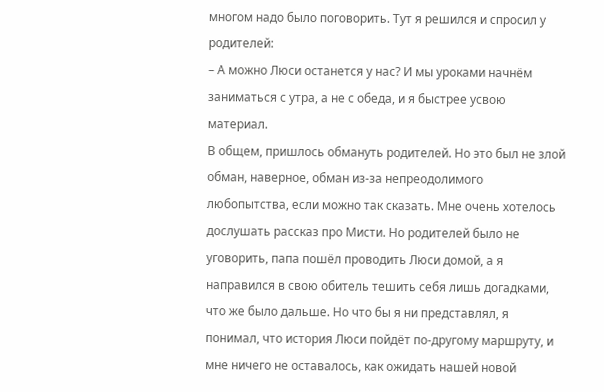многом надо было поговорить. Тут я решился и спросил у родителей:
– А можно Люси останется у нас? И мы уроками начнём заниматься с утра, а не с обеда, и я быстрее усвою материал.
В общем, пришлось обмануть родителей. Но это был не злой обман, наверное, обман из‑за непреодолимого любопытства, если можно так сказать. Мне очень хотелось дослушать рассказ про Мисти. Но родителей было не уговорить, папа пошёл проводить Люси домой, а я направился в свою обитель тешить себя лишь догадками, что же было дальше. Но что бы я ни представлял, я понимал, что история Люси пойдёт по‑другому маршруту, и мне ничего не оставалось, как ожидать нашей новой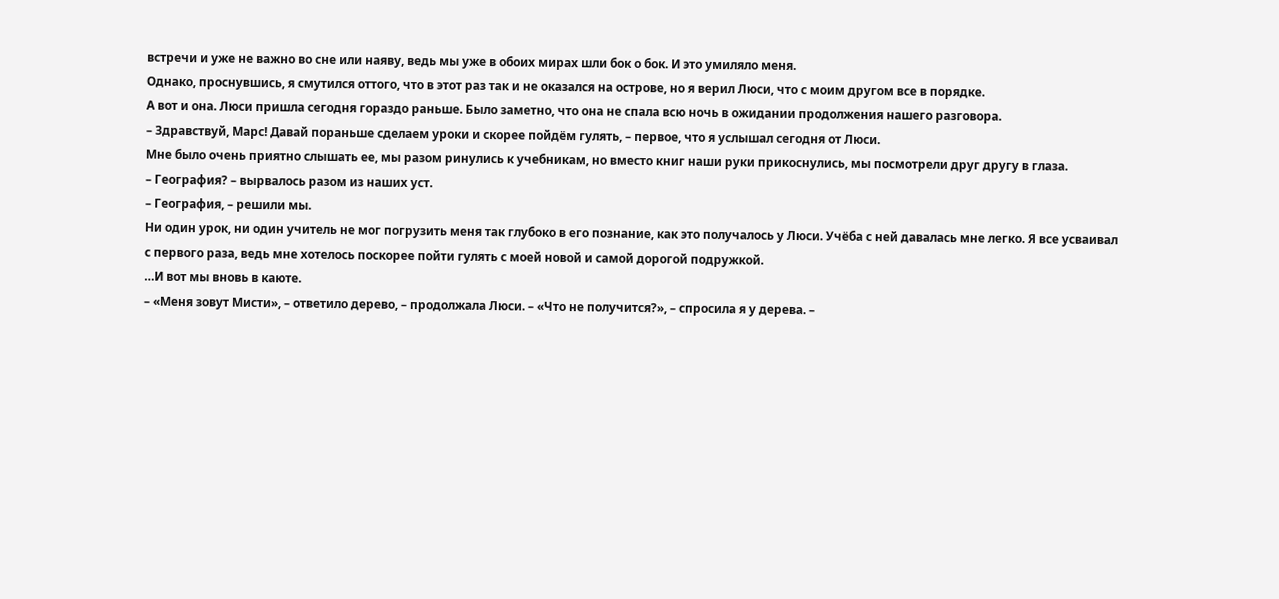встречи и уже не важно во сне или наяву, ведь мы уже в обоих мирах шли бок о бок. И это умиляло меня.
Однако, проснувшись, я смутился оттого, что в этот раз так и не оказался на острове, но я верил Люси, что с моим другом все в порядке.
А вот и она. Люси пришла сегодня гораздо раньше. Было заметно, что она не спала всю ночь в ожидании продолжения нашего разговора.
– Здравствуй, Марс! Давай пораньше сделаем уроки и скорее пойдём гулять, – первое, что я услышал сегодня от Люси.
Мне было очень приятно слышать ее, мы разом ринулись к учебникам, но вместо книг наши руки прикоснулись, мы посмотрели друг другу в глаза.
– География? – вырвалось разом из наших уст.
– География, – решили мы.
Ни один урок, ни один учитель не мог погрузить меня так глубоко в его познание, как это получалось у Люси. Учёба с ней давалась мне легко. Я все усваивал с первого раза, ведь мне хотелось поскорее пойти гулять с моей новой и самой дорогой подружкой.
…И вот мы вновь в каюте.
– «Меня зовут Мисти», – ответило дерево, – продолжала Люси. – «Что не получится?», – спросила я у дерева. –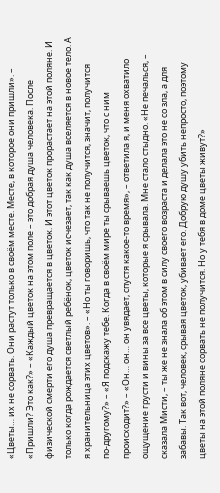«Цветы… их не сорвать. Они растут только в своём месте. Месте, в которое они пришли». – «Пришли? Это как?» – «Каждый цветок на этом поле – это добрая душа человека. После физической смерти его душа превращается в цветок. И этот цветок прорастает на этой поляне. И только когда рождается светлый ребёнок, цветок исчезает, так как душа вселяется в новое тело. А я хранительница этих цветов». – «Но ты говоришь, что так не получится, значит, получится по‑другому?» – «Я подскажу тебе. Когда в своём мире ты срываешь цветок, что с ним происходит?» – «Он… он… он увядает, спустя какое‑то время», – ответила я, и меня охватило ощущение грусти и вины за все цветы, которые я срывала. Мне стало стыдно. «Не печалься, – сказала Мисти, – ты же не знала об этом в силу своего возраста и делала это не со зла, а для забавы. Так вот, человек, срывая цветок, убивает его. Добрую душу убить непросто, поэтому цветы на этой поляне сорвать не получится. Но у тебя в доме цветы живут?»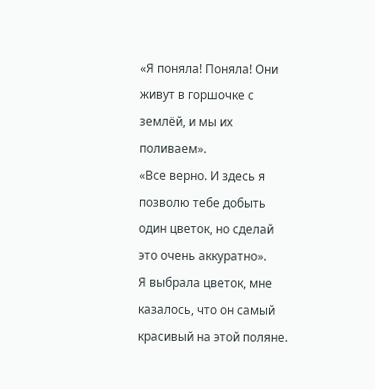«Я поняла! Поняла! Они живут в горшочке с землёй, и мы их поливаем».
«Все верно. И здесь я позволю тебе добыть один цветок, но сделай это очень аккуратно».
Я выбрала цветок, мне казалось, что он самый красивый на этой поляне.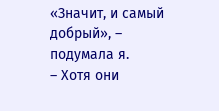«Значит, и самый добрый», – подумала я.
– Хотя они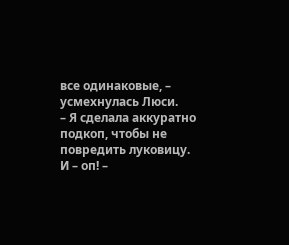все одинаковые, – усмехнулась Люси.
– Я сделала аккуратно подкоп, чтобы не повредить луковицу. И – оп! –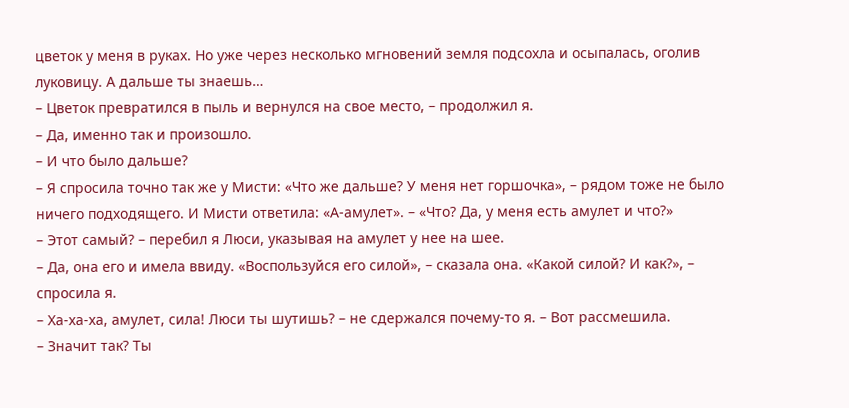цветок у меня в руках. Но уже через несколько мгновений земля подсохла и осыпалась, оголив луковицу. А дальше ты знаешь…
– Цветок превратился в пыль и вернулся на свое место, – продолжил я.
– Да, именно так и произошло.
– И что было дальше?
– Я спросила точно так же у Мисти: «Что же дальше? У меня нет горшочка», – рядом тоже не было ничего подходящего. И Мисти ответила: «А‑амулет». – «Что? Да, у меня есть амулет и что?»
– Этот самый? – перебил я Люси, указывая на амулет у нее на шее.
– Да, она его и имела ввиду. «Воспользуйся его силой», – сказала она. «Какой силой? И как?», – спросила я.
– Ха‑ха‑ха, амулет, сила! Люси ты шутишь? – не сдержался почему‑то я. – Вот рассмешила.
– Значит так? Ты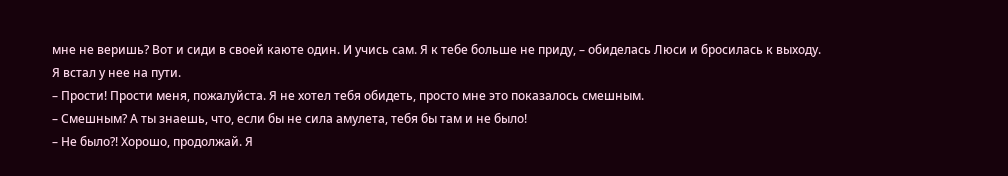мне не веришь? Вот и сиди в своей каюте один. И учись сам. Я к тебе больше не приду, – обиделась Люси и бросилась к выходу.
Я встал у нее на пути.
– Прости! Прости меня, пожалуйста. Я не хотел тебя обидеть, просто мне это показалось смешным.
– Смешным? А ты знаешь, что, если бы не сила амулета, тебя бы там и не было!
– Не было?! Хорошо, продолжай. Я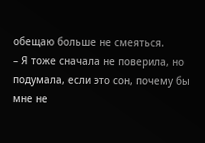обещаю больше не смеяться.
– Я тоже сначала не поверила, но подумала, если это сон, почему бы мне не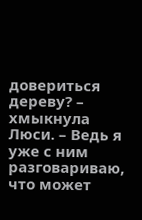довериться дереву? – хмыкнула Люси. – Ведь я уже с ним разговариваю, что может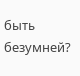быть безумней?